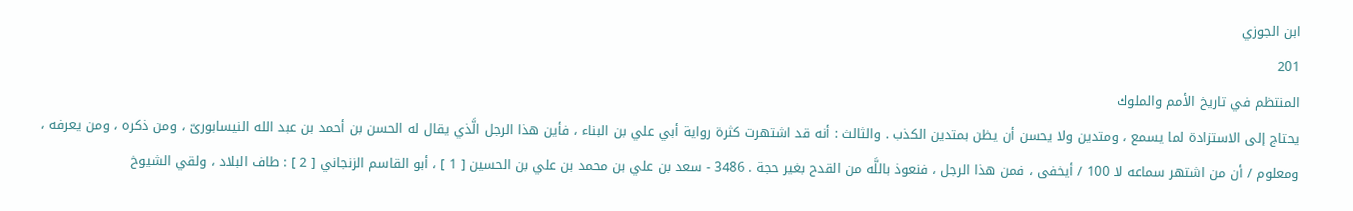ابن الجوزي
201
المنتظم في تاريخ الأمم والملوك
يحتاج إلى الاستزادة لما يسمع ، ومتدين ولا يحسن أن يظن بمتدين الكذب . والثالث : أنه قد اشتهرت كثرة رواية أبي علي بن البناء ، فأين هذا الرجل الَّذي يقال له الحسن بن أحمد بن عبد الله النيسابورىّ ، ومن ذكره ، ومن يعرفه ، ومعلوم / أن من اشتهر سماعه لا 100 / أيخفى ، فمن هذا الرجل ، فنعوذ باللَّه من القدح بغير حجة . 3486 - سعد بن علي بن محمد بن علي بن الحسين [ 1 ] ، أبو القاسم الزنجاني [ 2 ] : طاف البلاد ، ولقي الشيوخ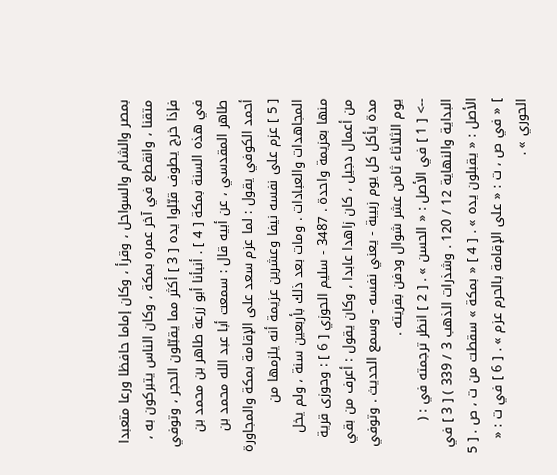بمصر والشام والسواحل ، وقرأ ، وكان إماما حافظا ورعا متعبدا متقنا ، وانقطع في آخر عمره بمكة ، وكان الناس يتبركون به ، فإذا خرج يطوف قبّلوا يده [ 3 ] أكثر مما يقبّلون الحجر ، وتوفي في هذه السنة بمكة [ 4 ] . أنبأنا أبو زرعة طاهر بن محمد بن طاهر المقدسي ، عن أبيه قال : سمعت أبا عبد الله محمد بن أحمد الكوفي يقول : لما عزم سعد على الإقامة بمكة والمجاورة [ 5 ] عزم على نفسه نيفا وعشرين عزيمة أنه يلزمها من المجاهدات والعبادات . ومات بعد ذلك بأربعين سنة ، ولم يخل منها بعزيمة واحدة . 3487 - سليم الحوزي [ 6 ] : وحوزى قرية من أعمال دجيل ، كان زاهدا عابدا ، وكان يقول : أعرف من بقي مدة يأكل كل يوم زبيبة - يعني نفسه - وسمع الحديث . وتوفي يوم الثلاثاء ثامن عشر شوال ودفن بقريته .
--> [ 1 ] في الأصل : « الحسن » . [ 2 ] انظر ترجمته في : ( البداية والنهاية 12 / 120 . وشذرات الذهب 3 / 339 ) [ 3 ] في الأصل : « يقبلون يده » . [ 4 ] « بمكة » سقطت من ت ، ص . [ 5 ] « في ص ، ت : « على الإقامة بالحرم عزم » . [ 6 ] في ت : « الحوري » .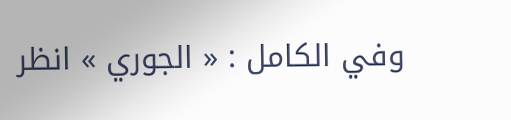وفي الكامل : « الجوري » انظر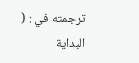ترجمته في : ( البداية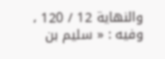والنهاية 12 / 120 ، وفيه : « سليم بن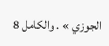الجوزي » . والكامل 8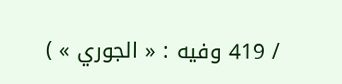/ 419 وفيه : « الجوري » )